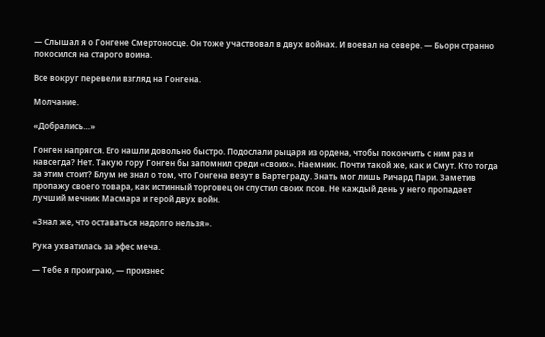— Слышал я о Гонгене Смертоносце. Он тоже участвовал в двух войнах. И воевал на севере. — Бьорн странно покосился на старого воина.

Все вокруг перевели взгляд на Гонгена.

Молчание.

«Добрались…»

Гонген напрягся. Его нашли довольно быстро. Подослали рыцаря из ордена, чтобы покончить с ним раз и навсегда? Нет. Такую гору Гонген бы запомнил среди «своих». Наемник. Почти такой же, как и Смут. Кто тогда за этим стоит? Блум не знал о том, что Гонгена везут в Бартеграду. Знать мог лишь Ричард Пари. Заметив пропажу своего товара, как истинный торговец он спустил своих псов. Не каждый день у него пропадает лучший мечник Масмара и герой двух войн.

«Знал же, что оставаться надолго нельзя».

Рука ухватилась за эфес меча.

— Тебе я проиграю, — произнес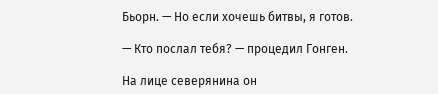Бьорн. — Но если хочешь битвы, я готов.

— Кто послал тебя? — процедил Гонген.

На лице северянина он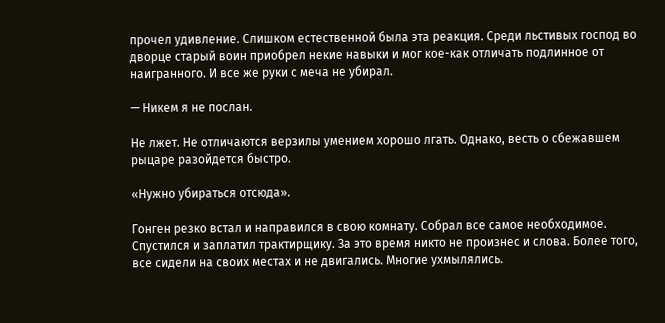прочел удивление. Слишком естественной была эта реакция. Среди льстивых господ во дворце старый воин приобрел некие навыки и мог кое-как отличать подлинное от наигранного. И все же руки с меча не убирал.

— Никем я не послан.

Не лжет. Не отличаются верзилы умением хорошо лгать. Однако, весть о сбежавшем рыцаре разойдется быстро.

«Нужно убираться отсюда».

Гонген резко встал и направился в свою комнату. Собрал все самое необходимое. Спустился и заплатил трактирщику. За это время никто не произнес и слова. Более того, все сидели на своих местах и не двигались. Многие ухмылялись.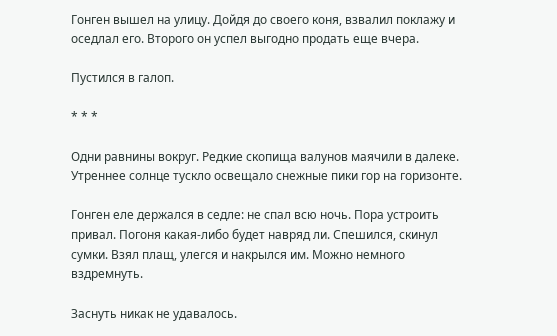Гонген вышел на улицу. Дойдя до своего коня, взвалил поклажу и оседлал его. Второго он успел выгодно продать еще вчера.

Пустился в галоп.

* * *

Одни равнины вокруг. Редкие скопища валунов маячили в далеке. Утреннее солнце тускло освещало снежные пики гор на горизонте.

Гонген еле держался в седле: не спал всю ночь. Пора устроить привал. Погоня какая-либо будет навряд ли. Спешился, скинул сумки. Взял плащ, улегся и накрылся им. Можно немного вздремнуть.

Заснуть никак не удавалось.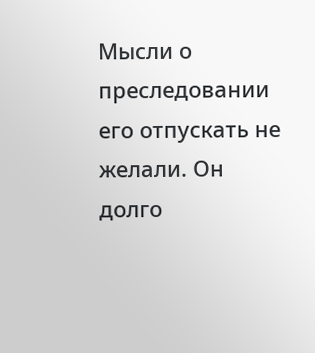Мысли о преследовании его отпускать не желали. Он долго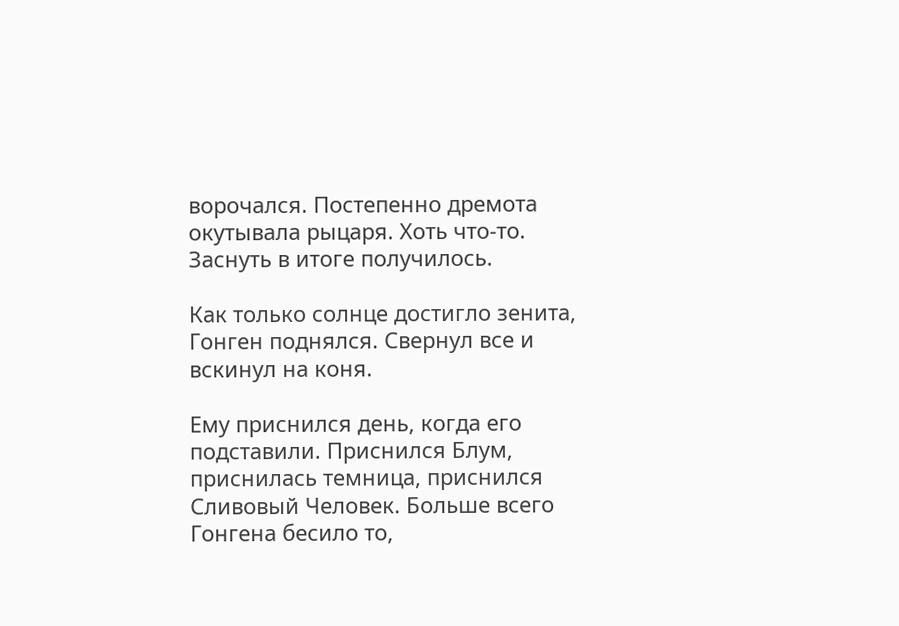ворочался. Постепенно дремота окутывала рыцаря. Хоть что-то. Заснуть в итоге получилось.

Как только солнце достигло зенита, Гонген поднялся. Свернул все и вскинул на коня.

Ему приснился день, когда его подставили. Приснился Блум, приснилась темница, приснился Сливовый Человек. Больше всего Гонгена бесило то,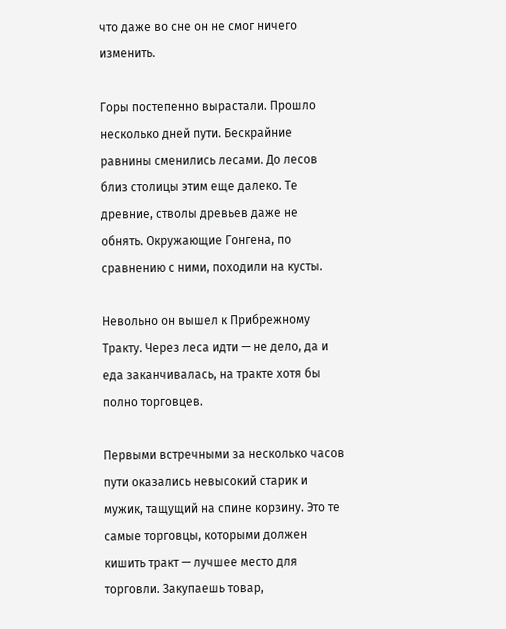что даже во сне он не смог ничего изменить.

Горы постепенно вырастали. Прошло несколько дней пути. Бескрайние равнины сменились лесами. До лесов близ столицы этим еще далеко. Те древние, стволы древьев даже не обнять. Окружающие Гонгена, по сравнению с ними, походили на кусты.

Невольно он вышел к Прибрежному Тракту. Через леса идти — не дело, да и еда заканчивалась, на тракте хотя бы полно торговцев.

Первыми встречными за несколько часов пути оказались невысокий старик и мужик, тащущий на спине корзину. Это те самые торговцы, которыми должен кишить тракт — лучшее место для торговли. Закупаешь товар,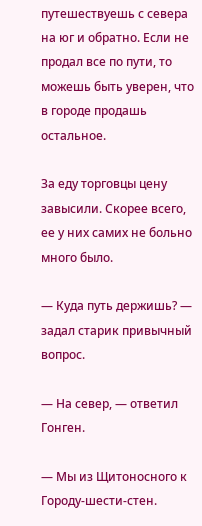путешествуешь с севера на юг и обратно. Если не продал все по пути, то можешь быть уверен, что в городе продашь остальное.

За еду торговцы цену завысили. Скорее всего, ее у них самих не больно много было.

— Куда путь держишь? — задал старик привычный вопрос.

— На север, — ответил Гонген.

— Мы из Щитоносного к Городу-шести-стен.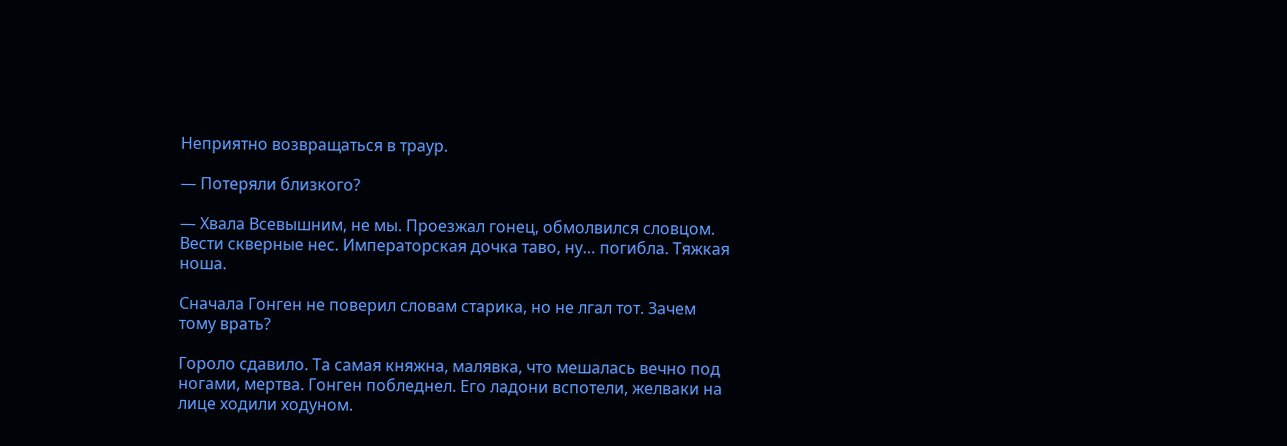Неприятно возвращаться в траур.

— Потеряли близкого?

— Хвала Всевышним, не мы. Проезжал гонец, обмолвился словцом. Вести скверные нес. Императорская дочка таво, ну… погибла. Тяжкая ноша.

Сначала Гонген не поверил словам старика, но не лгал тот. Зачем тому врать?

Гороло сдавило. Та самая княжна, малявка, что мешалась вечно под ногами, мертва. Гонген побледнел. Его ладони вспотели, желваки на лице ходили ходуном.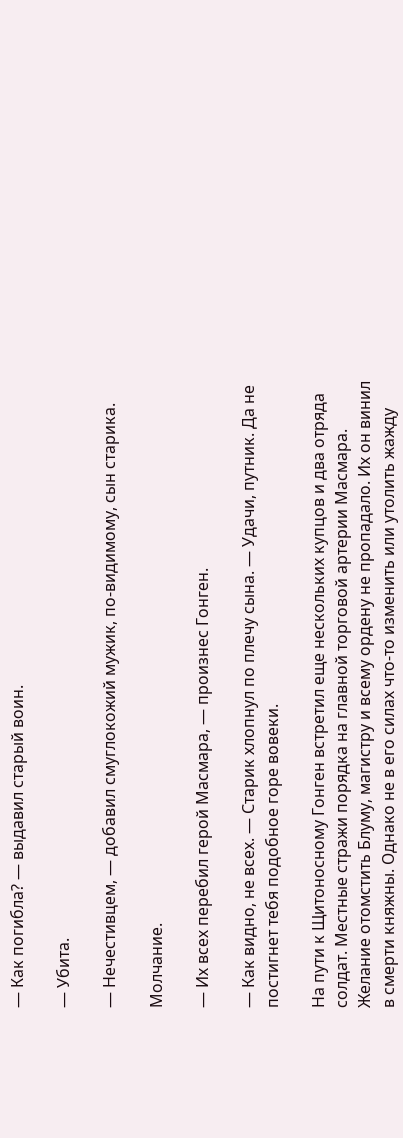— Как погибла? — выдавил старый воин.

— Убита.

— Нечестивцем, — добавил смуглокожий мужик, по-видимому, сын старика.

Молчание.

— Их всех перебил герой Масмара, — произнес Гонген.

— Как видно, не всех. — Старик хлопнул по плечу сына. — Удачи, путник. Да не постигнет тебя подобное горе вовеки.

На пути к Щитоносному Гонген встретил еще нескольких купцов и два отряда солдат. Местные стражи порядка на главной торговой артерии Масмара. Желание отомстить Блуму, магистру и всему ордену не пропадало. Их он винил в смерти княжны. Однако не в его силах что-то изменить или утолить жажду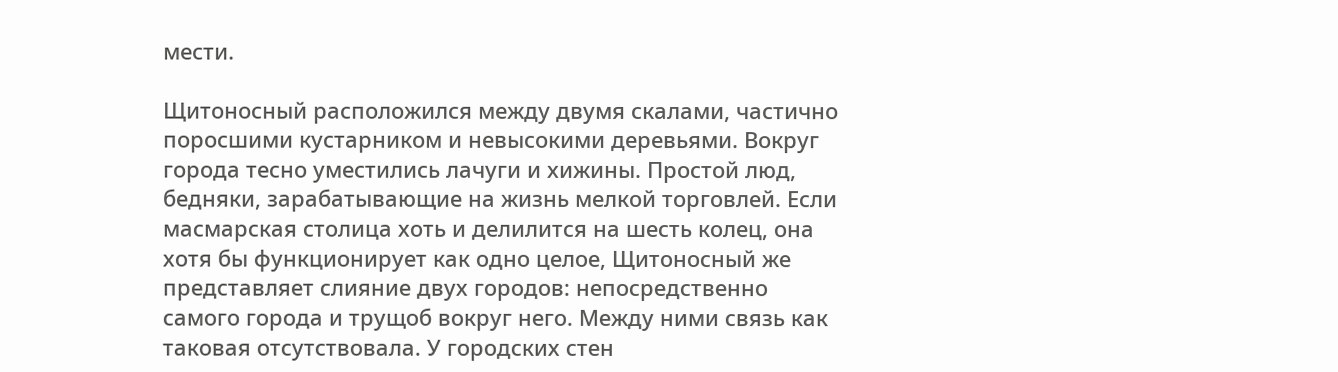мести.

Щитоносный расположился между двумя скалами, частично поросшими кустарником и невысокими деревьями. Вокруг города тесно уместились лачуги и хижины. Простой люд, бедняки, зарабатывающие на жизнь мелкой торговлей. Если масмарская столица хоть и делилится на шесть колец, она хотя бы функционирует как одно целое, Щитоносный же представляет слияние двух городов: непосредственно самого города и трущоб вокруг него. Между ними связь как таковая отсутствовала. У городских стен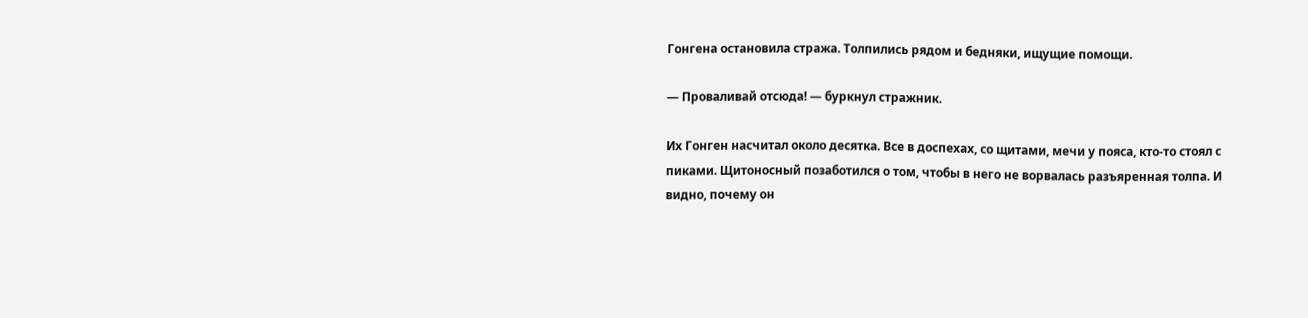Гонгена остановила стража. Толпились рядом и бедняки, ищущие помощи.

— Проваливай отсюда! — буркнул стражник.

Их Гонген насчитал около десятка. Все в доспехах, со щитами, мечи у пояса, кто-то стоял с пиками. Щитоносный позаботился о том, чтобы в него не ворвалась разъяренная толпа. И видно, почему он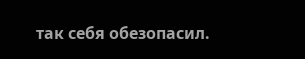так себя обезопасил.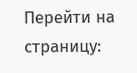Перейти на страницу: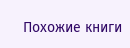Похожие книги